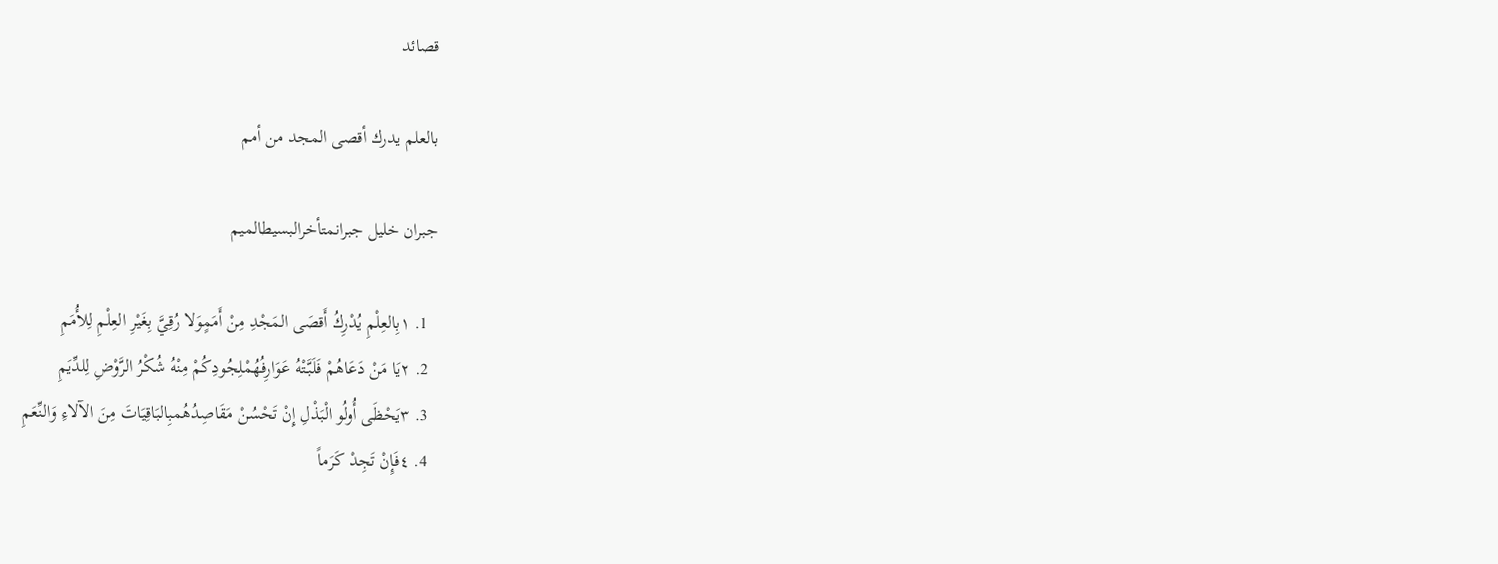قصائد

بالعلم يدرك أقصى المجد من أمم

جبران خليل جبرانمتأخرالبسيطالميم

  1. ١بِالعِلْمِ يُدْرِكُ أَقصَى المَجْدِ مِنْ أَمَمٍوَلا رُقِيَّ بِغَيْرِ العِلْمِ لِلأُمَمِ
  2. ٢يَا مَنْ دَعَاهُمْ فَلَبَّتْهُ عَوَارِفُهُمْلِجُودِكُمْ مِنْهُ شُكْرُ الرَّوْضِ لِلدِّيَمِ
  3. ٣يَحْظَى أُولُو الْبَذْلِ إِنْ تَحْسُنْ مَقَاصِدُهُمبِالبَاقِيَاتَ مِنَ الآلاءِ وَالنِّعَمِ
  4. ٤فَإِنْ تَجِدْ كَرَماً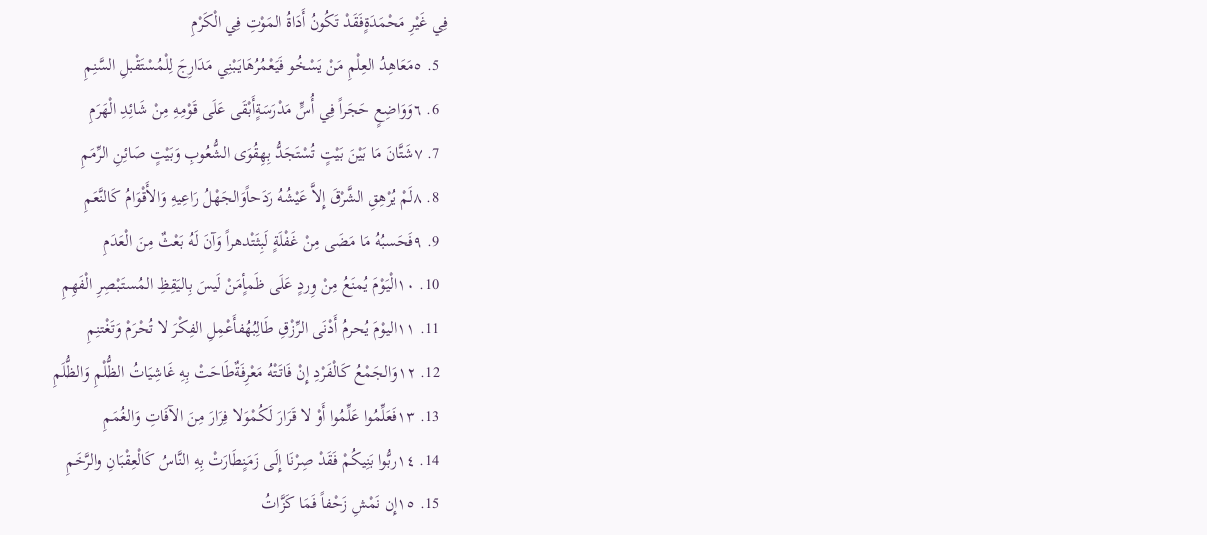فِي غَيْرِ مَحْمَدَةٍفَقَدْ تَكُونُ أَدَاةُ المَوْتِ فِي الْكَرْمِ
  5. ٥مَعَاهِدُ العِلْمِ مَنْ يَسْخُو فَيَعْمُرُهَايَبْنِي مَدَارِجَ لِلْمُسْتَقْبلِ السَّنِمِ
  6. ٦وَوَاضِعٍ حَجَراً فِي أُسٍّ مَدْرَسَةٍأَبْقَى عَلَى قَوْمِهِ مِنْ شَائِدِ الْهَرَمِ
  7. ٧شَتَّانَ مَا بَيْنَ بَيْتٍ تُسْتَجَدُّ بِهِقُوَى الشُّعُوبِ وَبَيْتٍ صَائِنِ الرِّمَمِ
  8. ٨لَمْ يُرْهِقِ الشَّرْقَ إِلاَّ عَيْشُهُ رَدَحاًوَالجَهْلُ رَاعِيهِ وَالأَقْوَامُ كَالنَّعَمِ
  9. ٩فَحَسبُهُ مَا مَضَى مِنْ غَفْلَةٍ لَبِثَتْدهراً وَآنَ لَهُ بَعْثٌ مِنَ الْعَدَمِ
  10. ١٠الْيَوْمَ يُمنَعُ مِنْ وِردٍ عَلَى ظَمأٍمَنْ لَيسَ بِاليَقِظِ المُستَبْصِرِ الْفَهِمِ
  11. ١١اليوْمَ يُحرمُ أَدْنَى الرِّزْقِ طَالِبُهُفأَعْمِلِ الفِكْرَ لا تُحْرَمْ وَتَغْتنِمِ
  12. ١٢وَالجَمْعُ كَالْفَرْدِ إِنْ فَاتَتْهُ مَعْرِفَةٌطَاحَتْ بِهِ غَاشِيَاتُ الظُّلْمِ وَالظُّلَمِ
  13. ١٣فَعَلِّمُوا عَلِّمُوا أَوْ لا قَرَارَ لَكُمْوَلا فِرَارَ مِنَ الآفَاتِ وَالغُمَمِ
  14. ١٤ربُّوا بَنِيكُمْ فَقَدْ صِرْنَا إِلَى زَمَنٍطَارَتْ بِهِ النَّاسُ كَالْعِقْبَانِ والرَّخَمِ
  15. ١٥إِن نَمْشِ زَحْفاً فَمَا كَزَّاتُ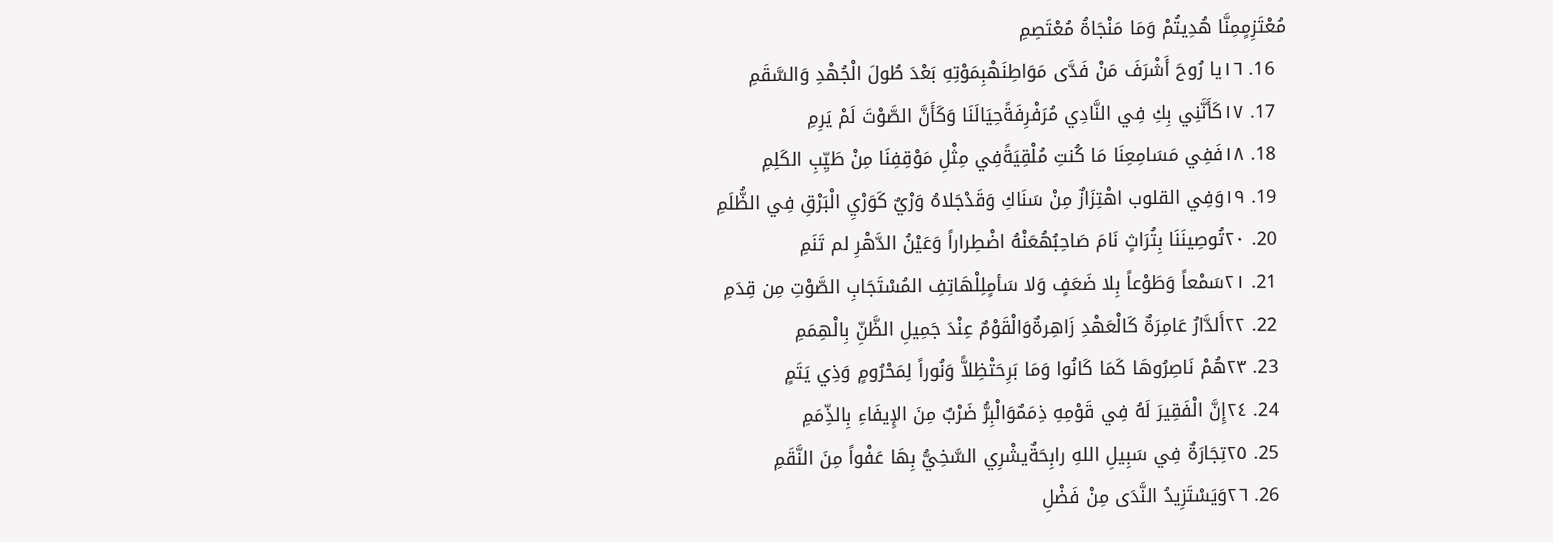مُعْتَزِمٍمِنَّا هُدِيتُمْ وَمَا مَنْجَاةُ مُعْتَصِمِ
  16. ١٦يا رُوحَ أَشْرَفَ مَنْ فَدَّى مَوَاطِنَهْبِمَوْتِهِ بَعْدَ طُولَ الْجُهْدِ وَالسَّقَمِ
  17. ١٧كَأَنَّنِي بِكِ فِي النَّادِي مُرَفْرِفَةًحِيَالَنَا وَكَأَنَّ الصَّوْتَ لَمْ يَرِمِ
  18. ١٨فَفِي مَسَامِعِنَا مَا كُنتِ مُلْقِيَةًفِي مِثْلِ مَوْقِفِنَا مِنْ طَيِّبِ الكَلِمِ
  19. ١٩وَفِي القلوب اهْتِزَازٌ مِنْ سَنَاكِ وَقَدْجَلاهُ وَرْيٌ كَوَرْيِ الْبَرْقِ فِي الظُّلَمِ
  20. ٢٠تُوصِينَنَا بِتُرَاثٍ نَامَ صَاحِبُهُعَنْهُ اضْطِراراً وَعَيْنُ الدَّهْرِ لم تَنَمِ
  21. ٢١سَمْعاً وَطَوْعاً بِلا ضَعَفٍ وَلا سَأمٍلِلْهَاتِفِ المُسْتَجَابِ الصَّوْتِ مِن قِدَمِ
  22. ٢٢أَلدَّارُ عَامِرَةٌ كَالْعَهْدِ زَاهِرةٌوَالْقَوْمٌ عِنْدَ جَمِيلِ الظَّنِّ بِالْهِمَمِ
  23. ٢٣هُمْ نَاصِرُوهَا كَمَا كَانُوا وَمَا بَرِحَتْظِلاًّ وَنُوراً لِمَحْرُومٍ وَذِي يَتَمٍ
  24. ٢٤إِنَّ الْفَقِيرَ لَهُ فِي قَوْمِهِ ذِمَمٌوَالْبِرُّ ضَرْبٌ مِنَ الإِيفَاءِ بِالذِّمَمِ
  25. ٢٥تِجَارَةٌ فِي سَبِيلِ اللهِ رابِحَةٌيشْرِي السَّخِيُّ بِهَا عَفْواً مِنَ النَّقَمِ
  26. ٢٦وَيَسْتَزِيدُ النَّدَى مِنْ فَضْلِ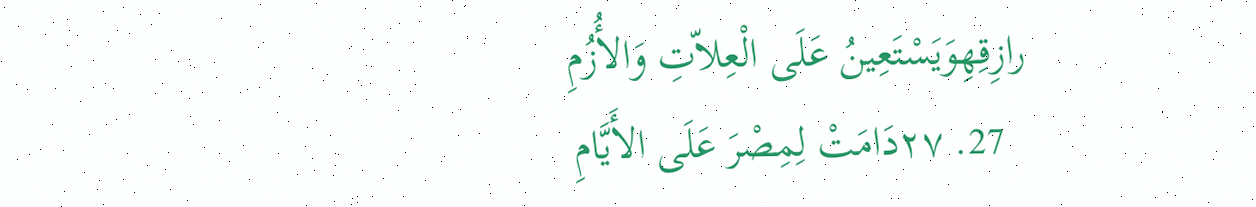رازِقِهِوَيَسْتَعِينُ عَلَى الْعِلاّتِ وَالأُزُمِ
  27. ٢٧دَامَتْ لِمِصْرَ عَلَى الأَيَّامِ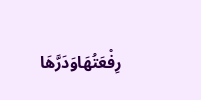رِفْعَتُهَاوَدَرَّهَا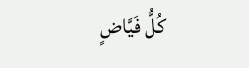كُلُّ فَيَّاضٍ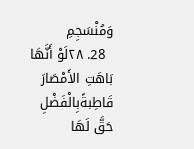وَمُنْسَجِمِ
  28. ٢٨لَوْ أَنَّهَا بَاهَتِ الأَمْصَارَ قَاطِبةًبِالْفَضْلِ حَقَّ لَهَا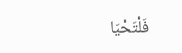فَلْتَحْيَا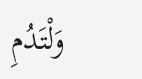وَلْتَدُمِ